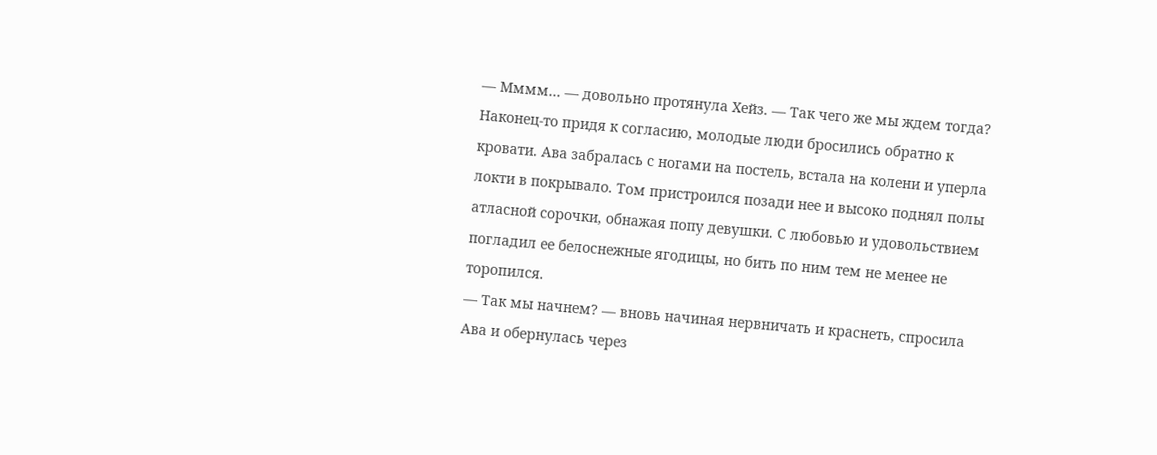— Мммм… — довольно протянула Хейз. — Так чего же мы ждем тогда?
Наконец-то придя к согласию, молодые люди бросились обратно к кровати. Ава забралась с ногами на постель, встала на колени и уперла локти в покрывало. Том пристроился позади нее и высоко поднял полы атласной сорочки, обнажая попу девушки. С любовью и удовольствием погладил ее белоснежные ягодицы, но бить по ним тем не менее не торопился.
— Так мы начнем? — вновь начиная нервничать и краснеть, спросила Ава и обернулась через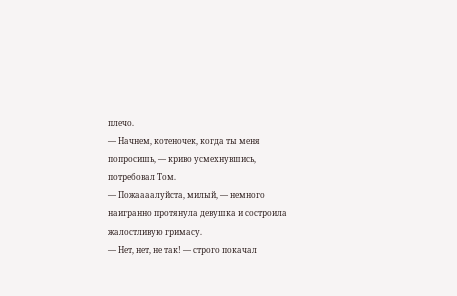плечо.
— Начнем, котеночек, когда ты меня попросишь, — криво усмехнувшись, потребовал Том.
— Пожаааалуйста, милый, — немного наигранно протянула девушка и состроила жалостливую гримасу.
— Нет, нет, не так! — строго покачал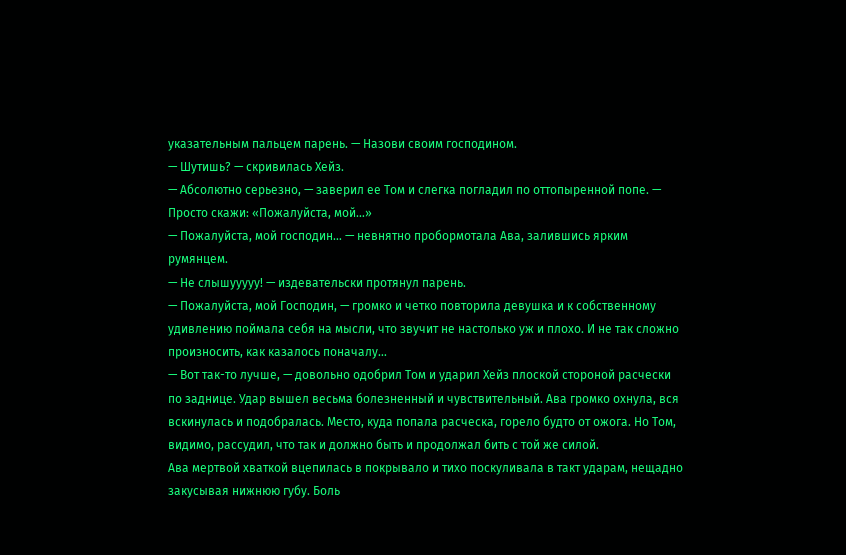указательным пальцем парень. — Назови своим господином.
— Шутишь? — скривилась Хейз.
— Абсолютно серьезно, — заверил ее Том и слегка погладил по оттопыренной попе. — Просто скажи: «Пожалуйста, мой…»
— Пожалуйста, мой господин… — невнятно пробормотала Ава, залившись ярким румянцем.
— Не слышууууу! — издевательски протянул парень.
— Пожалуйста, мой Господин, — громко и четко повторила девушка и к собственному удивлению поймала себя на мысли, что звучит не настолько уж и плохо. И не так сложно произносить, как казалось поначалу…
— Вот так-то лучше, — довольно одобрил Том и ударил Хейз плоской стороной расчески по заднице. Удар вышел весьма болезненный и чувствительный. Ава громко охнула, вся вскинулась и подобралась. Место, куда попала расческа, горело будто от ожога. Но Том, видимо, рассудил, что так и должно быть и продолжал бить с той же силой.
Ава мертвой хваткой вцепилась в покрывало и тихо поскуливала в такт ударам, нещадно закусывая нижнюю губу. Боль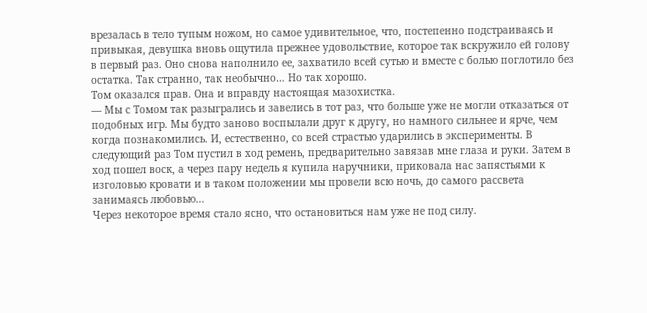врезалась в тело тупым ножом, но самое удивительное, что, постепенно подстраиваясь и привыкая, девушка вновь ощутила прежнее удовольствие, которое так вскружило ей голову в первый раз. Оно снова наполнило ее, захватило всей сутью и вместе с болью поглотило без остатка. Так странно, так необычно… Но так хорошо.
Том оказался прав. Она и вправду настоящая мазохистка.
— Мы с Томом так разыгрались и завелись в тот раз, что больше уже не могли отказаться от подобных игр. Мы будто заново воспылали друг к другу, но намного сильнее и ярче, чем когда познакомились. И, естественно, со всей страстью ударились в эксперименты. В следующий раз Том пустил в ход ремень, предварительно завязав мне глаза и руки. Затем в ход пошел воск, а через пару недель я купила наручники, приковала нас запястьями к изголовью кровати и в таком положении мы провели всю ночь, до самого рассвета занимаясь любовью…
Через некоторое время стало ясно, что остановиться нам уже не под силу.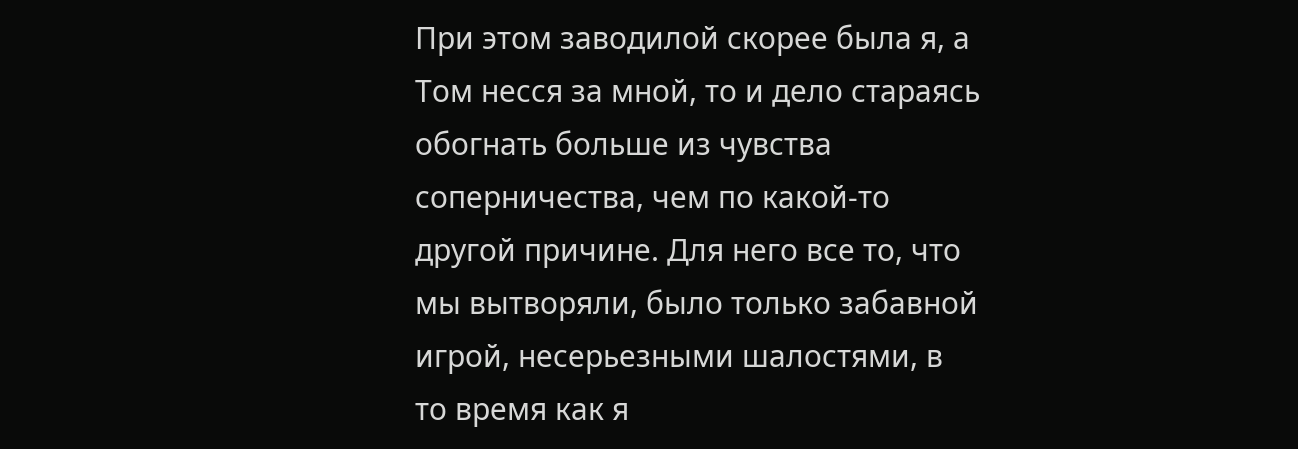При этом заводилой скорее была я, а Том несся за мной, то и дело стараясь обогнать больше из чувства соперничества, чем по какой-то другой причине. Для него все то, что мы вытворяли, было только забавной игрой, несерьезными шалостями, в то время как я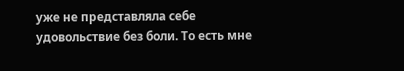уже не представляла себе удовольствие без боли. То есть мне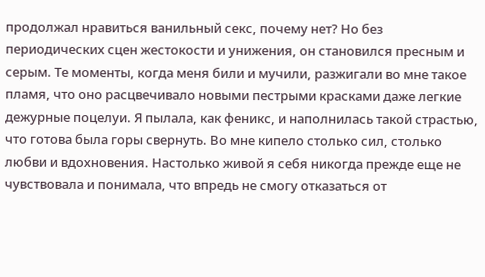продолжал нравиться ванильный секс, почему нет? Но без периодических сцен жестокости и унижения, он становился пресным и серым. Те моменты, когда меня били и мучили, разжигали во мне такое пламя, что оно расцвечивало новыми пестрыми красками даже легкие дежурные поцелуи. Я пылала, как феникс, и наполнилась такой страстью, что готова была горы свернуть. Во мне кипело столько сил, столько любви и вдохновения. Настолько живой я себя никогда прежде еще не чувствовала и понимала, что впредь не смогу отказаться от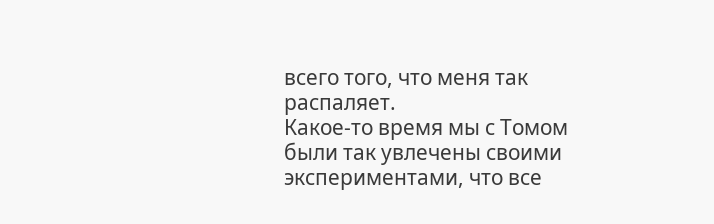всего того, что меня так распаляет.
Какое-то время мы с Томом были так увлечены своими экспериментами, что все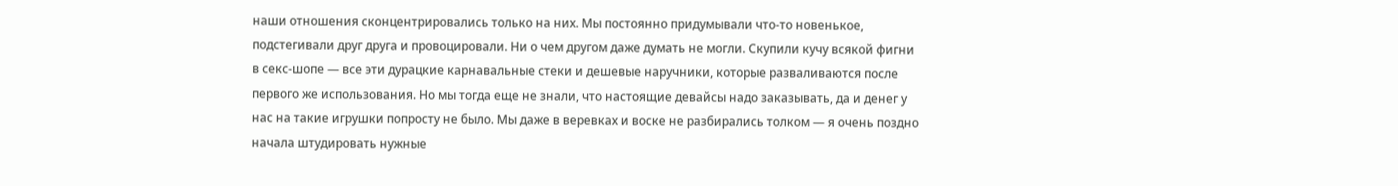наши отношения сконцентрировались только на них. Мы постоянно придумывали что-то новенькое, подстегивали друг друга и провоцировали. Ни о чем другом даже думать не могли. Скупили кучу всякой фигни в секс-шопе — все эти дурацкие карнавальные стеки и дешевые наручники, которые разваливаются после первого же использования. Но мы тогда еще не знали, что настоящие девайсы надо заказывать, да и денег у нас на такие игрушки попросту не было. Мы даже в веревках и воске не разбирались толком — я очень поздно начала штудировать нужные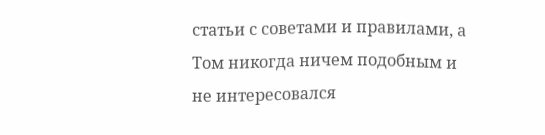статьи с советами и правилами, а Том никогда ничем подобным и не интересовался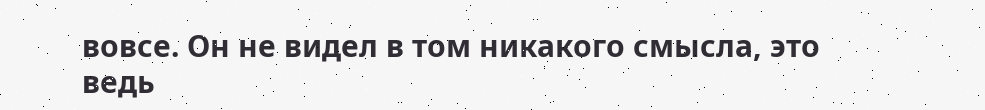вовсе. Он не видел в том никакого смысла, это ведь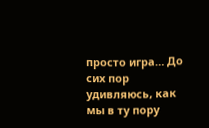просто игра… До сих пор удивляюсь, как мы в ту пору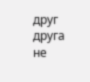друг друга не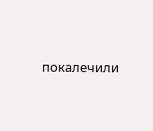покалечили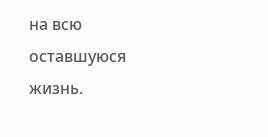на всю оставшуюся жизнь.